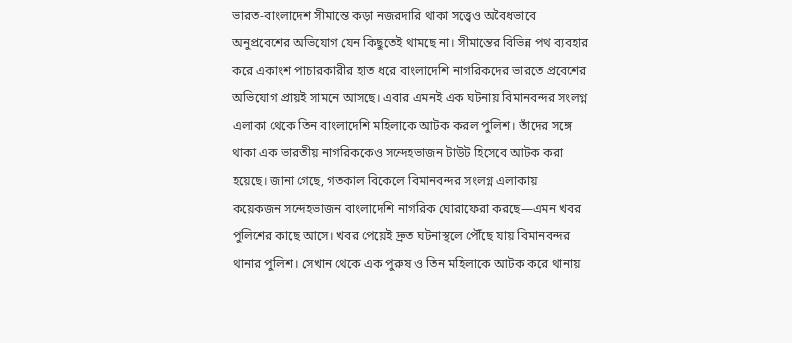ভারত-বাংলাদেশ সীমান্তে কড়া নজরদারি থাকা সত্ত্বেও অবৈধভাবে অনুপ্রবেশের অভিযোগ যেন কিছুতেই থামছে না। সীমান্তের বিভিন্ন পথ ব্যবহার করে একাংশ পাচারকারীর হাত ধরে বাংলাদেশি নাগরিকদের ভারতে প্রবেশের অভিযোগ প্রায়ই সামনে আসছে। এবার এমনই এক ঘটনায় বিমানবন্দর সংলগ্ন এলাকা থেকে তিন বাংলাদেশি মহিলাকে আটক করল পুলিশ। তাঁদের সঙ্গে থাকা এক ভারতীয় নাগরিককেও সন্দেহভাজন টাউট হিসেবে আটক করা হয়েছে। জানা গেছে, গতকাল বিকেলে বিমানবন্দর সংলগ্ন এলাকায় কয়েকজন সন্দেহভাজন বাংলাদেশি নাগরিক ঘোরাফেরা করছে—এমন খবর পুলিশের কাছে আসে। খবর পেয়েই দ্রুত ঘটনাস্থলে পৌঁছে যায় বিমানবন্দর থানার পুলিশ। সেখান থেকে এক পুরুষ ও তিন মহিলাকে আটক করে থানায়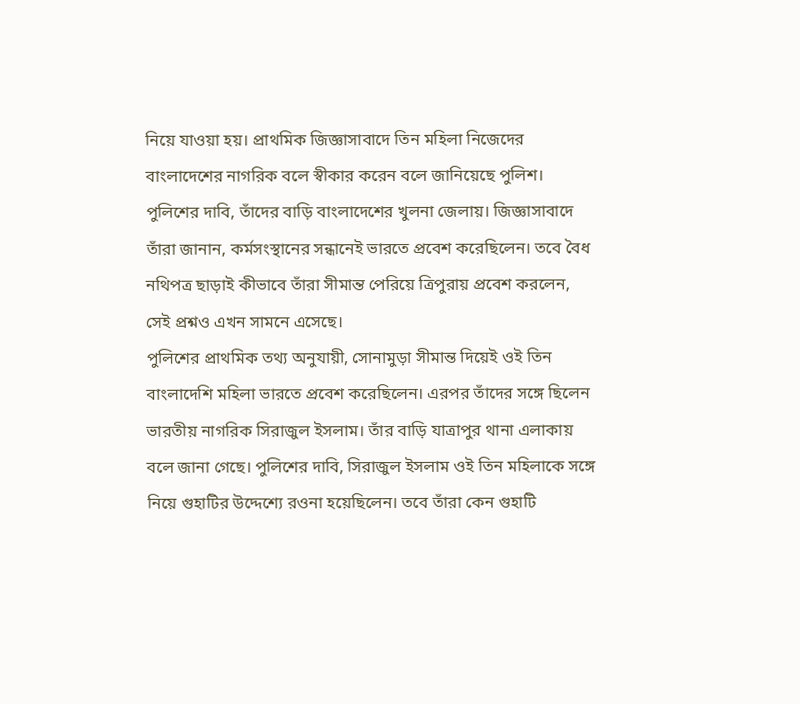নিয়ে যাওয়া হয়। প্রাথমিক জিজ্ঞাসাবাদে তিন মহিলা নিজেদের বাংলাদেশের নাগরিক বলে স্বীকার করেন বলে জানিয়েছে পুলিশ। পুলিশের দাবি, তাঁদের বাড়ি বাংলাদেশের খুলনা জেলায়। জিজ্ঞাসাবাদে তাঁরা জানান, কর্মসংস্থানের সন্ধানেই ভারতে প্রবেশ করেছিলেন। তবে বৈধ নথিপত্র ছাড়াই কীভাবে তাঁরা সীমান্ত পেরিয়ে ত্রিপুরায় প্রবেশ করলেন, সেই প্রশ্নও এখন সামনে এসেছে।
পুলিশের প্রাথমিক তথ্য অনুযায়ী, সোনামুড়া সীমান্ত দিয়েই ওই তিন বাংলাদেশি মহিলা ভারতে প্রবেশ করেছিলেন। এরপর তাঁদের সঙ্গে ছিলেন ভারতীয় নাগরিক সিরাজুল ইসলাম। তাঁর বাড়ি যাত্রাপুর থানা এলাকায় বলে জানা গেছে। পুলিশের দাবি, সিরাজুল ইসলাম ওই তিন মহিলাকে সঙ্গে নিয়ে গুহাটির উদ্দেশ্যে রওনা হয়েছিলেন। তবে তাঁরা কেন গুহাটি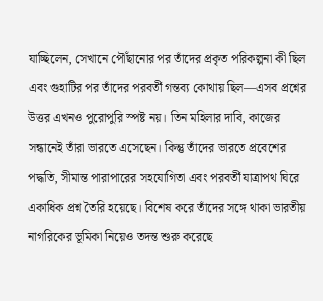যাচ্ছিলেন, সেখানে পৌঁছানোর পর তাঁদের প্রকৃত পরিকল্পনা কী ছিল এবং গুহাটির পর তাঁদের পরবর্তী গন্তব্য কোথায় ছিল—এসব প্রশ্নের উত্তর এখনও পুরোপুরি স্পষ্ট নয়। তিন মহিলার দাবি, কাজের সন্ধানেই তাঁরা ভারতে এসেছেন। কিন্তু তাঁদের ভারতে প্রবেশের পদ্ধতি, সীমান্ত পারাপারের সহযোগিতা এবং পরবর্তী যাত্রাপথ ঘিরে একাধিক প্রশ্ন তৈরি হয়েছে। বিশেষ করে তাঁদের সঙ্গে থাকা ভারতীয় নাগরিকের ভূমিকা নিয়েও তদন্ত শুরু করেছে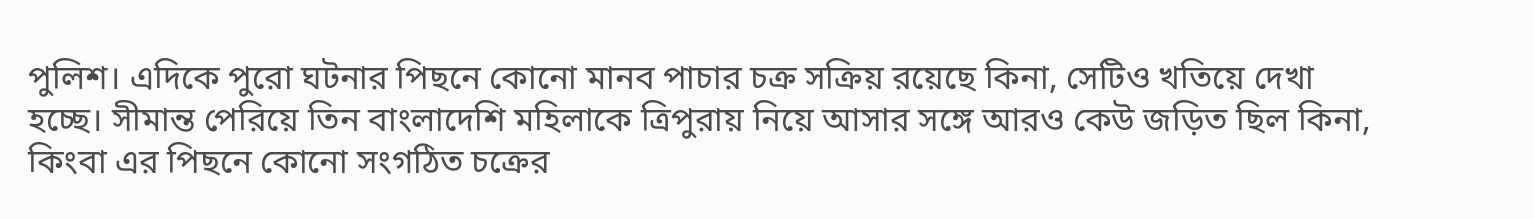পুলিশ। এদিকে পুরো ঘটনার পিছনে কোনো মানব পাচার চক্র সক্রিয় রয়েছে কিনা, সেটিও খতিয়ে দেখা হচ্ছে। সীমান্ত পেরিয়ে তিন বাংলাদেশি মহিলাকে ত্রিপুরায় নিয়ে আসার সঙ্গে আরও কেউ জড়িত ছিল কিনা, কিংবা এর পিছনে কোনো সংগঠিত চক্রের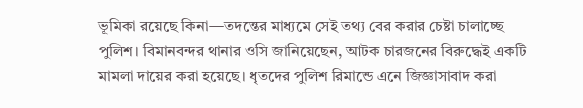ভূমিকা রয়েছে কিনা—তদন্তের মাধ্যমে সেই তথ্য বের করার চেষ্টা চালাচ্ছে পুলিশ। বিমানবন্দর থানার ওসি জানিয়েছেন, আটক চারজনের বিরুদ্ধেই একটি মামলা দায়ের করা হয়েছে। ধৃতদের পুলিশ রিমান্ডে এনে জিজ্ঞাসাবাদ করা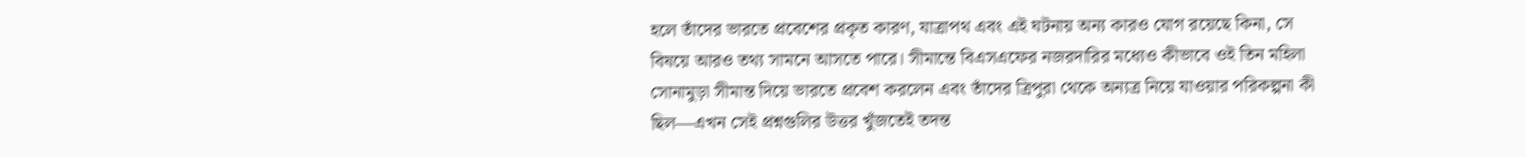হলে তাঁদের ভারতে প্রবেশের প্রকৃত কারণ, যাত্রাপথ এবং এই ঘটনায় অন্য কারও যোগ রয়েছে কিনা, সে বিষয়ে আরও তথ্য সামনে আসতে পারে। সীমান্তে বিএসএফের নজরদারির মধ্যেও কীভাবে ওই তিন মহিলা সোনামুড়া সীমান্ত দিয়ে ভারতে প্রবেশ করলেন এবং তাঁদের ত্রিপুরা থেকে অন্যত্র নিয়ে যাওয়ার পরিকল্পনা কী ছিল—এখন সেই প্রশ্নগুলির উত্তর খুঁজতেই তদন্ত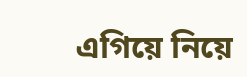এগিয়ে নিয়ে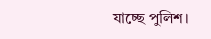যাচ্ছে পুলিশ।